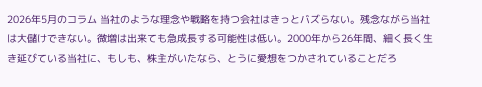2026年5月のコラム 当社のような理念や戦略を持つ会社はきっとバズらない。残念ながら当社は大儲けできない。微増は出来ても急成長する可能性は低い。2000年から26年間、細く長く生き延びている当社に、もしも、株主がいたなら、とうに愛想をつかされていることだろ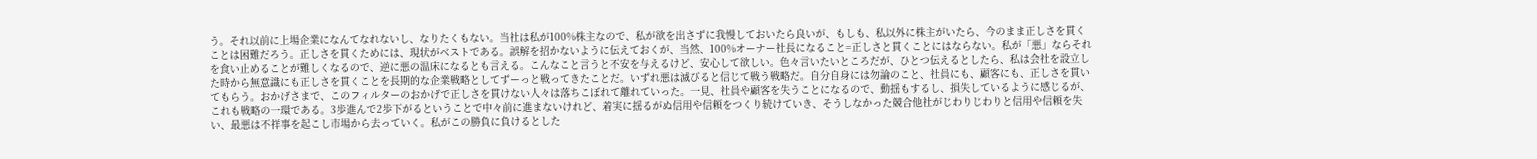う。それ以前に上場企業になんてなれないし、なりたくもない。当社は私が100%株主なので、私が欲を出さずに我慢しておいたら良いが、もしも、私以外に株主がいたら、今のまま正しさを貫くことは困難だろう。正しさを貫くためには、現状がベストである。誤解を招かないように伝えておくが、当然、100%オーナー社長になること=正しさと貫くことにはならない。私が「悪」ならそれを食い止めることが難しくなるので、逆に悪の温床になるとも言える。こんなこと言うと不安を与えるけど、安心して欲しい。色々言いたいところだが、ひとつ伝えるとしたら、私は会社を設立した時から無意識にも正しさを貫くことを長期的な企業戦略としてずーっと戦ってきたことだ。いずれ悪は滅びると信じて戦う戦略だ。自分自身には勿論のこと、社員にも、顧客にも、正しさを貫いてもらう。おかげさまで、このフィルターのおかげで正しさを貫けない人々は落ちこぼれて離れていった。一見、社員や顧客を失うことになるので、動揺もするし、損失しているように感じるが、これも戦略の一環である。3歩進んで2歩下がるということで中々前に進まないけれど、着実に揺るがぬ信用や信頼をつくり続けていき、そうしなかった競合他社がじわりじわりと信用や信頼を失い、最悪は不祥事を起こし市場から去っていく。私がこの勝負に負けるとした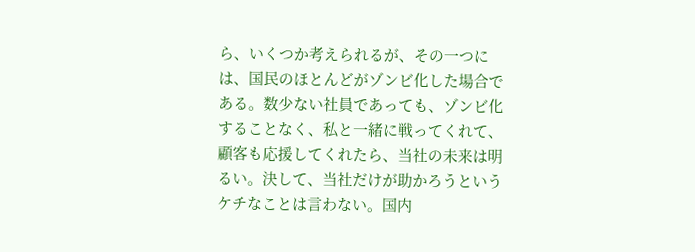ら、いくつか考えられるが、その一つには、国民のほとんどがゾンビ化した場合である。数少ない社員であっても、ゾンビ化することなく、私と一緒に戦ってくれて、顧客も応援してくれたら、当社の未来は明るい。決して、当社だけが助かろうというケチなことは言わない。国内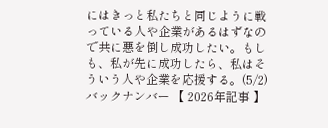にはきっと私たちと同じように戦っている人や企業があるはずなので共に悪を倒し成功したい。もしも、私が先に成功したら、私はそういう人や企業を応援する。(5/2) バックナンバー 【 2026年記事 】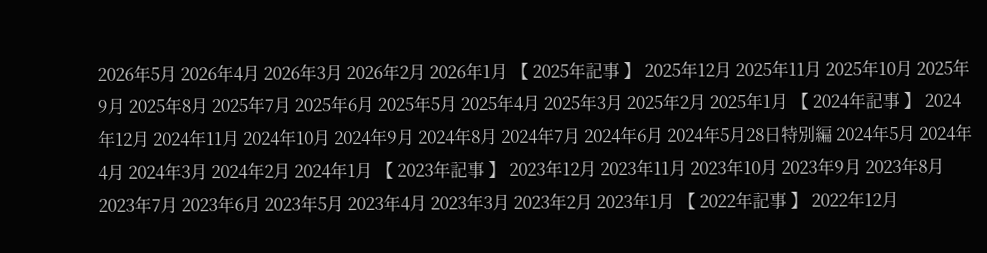2026年5月 2026年4月 2026年3月 2026年2月 2026年1月 【 2025年記事 】 2025年12月 2025年11月 2025年10月 2025年9月 2025年8月 2025年7月 2025年6月 2025年5月 2025年4月 2025年3月 2025年2月 2025年1月 【 2024年記事 】 2024年12月 2024年11月 2024年10月 2024年9月 2024年8月 2024年7月 2024年6月 2024年5月28日特別編 2024年5月 2024年4月 2024年3月 2024年2月 2024年1月 【 2023年記事 】 2023年12月 2023年11月 2023年10月 2023年9月 2023年8月 2023年7月 2023年6月 2023年5月 2023年4月 2023年3月 2023年2月 2023年1月 【 2022年記事 】 2022年12月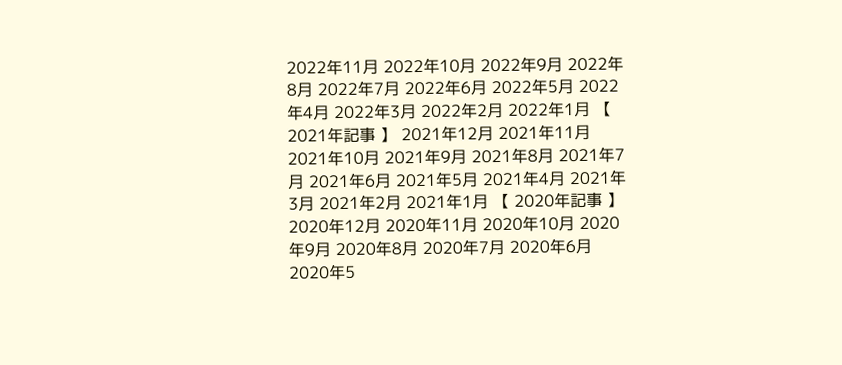2022年11月 2022年10月 2022年9月 2022年8月 2022年7月 2022年6月 2022年5月 2022年4月 2022年3月 2022年2月 2022年1月 【 2021年記事 】 2021年12月 2021年11月 2021年10月 2021年9月 2021年8月 2021年7月 2021年6月 2021年5月 2021年4月 2021年3月 2021年2月 2021年1月 【 2020年記事 】 2020年12月 2020年11月 2020年10月 2020年9月 2020年8月 2020年7月 2020年6月 2020年5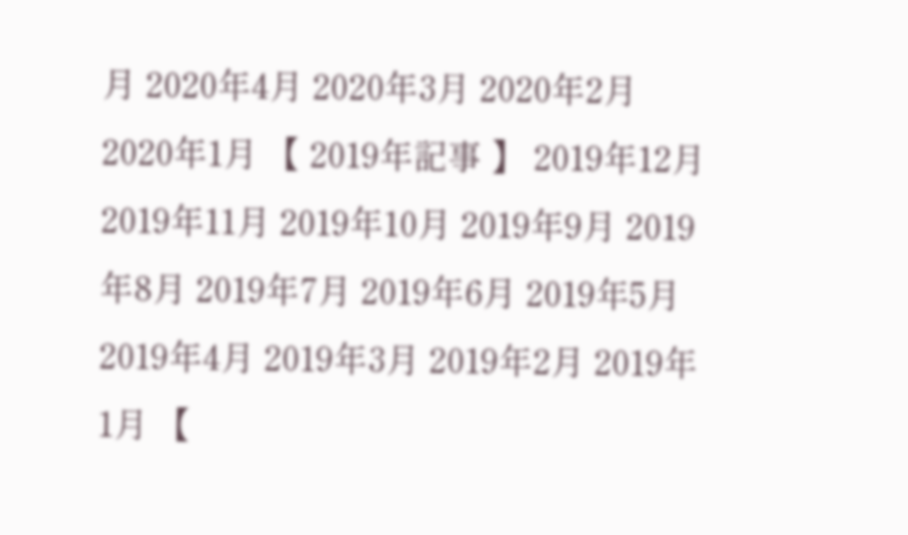月 2020年4月 2020年3月 2020年2月 2020年1月 【 2019年記事 】 2019年12月 2019年11月 2019年10月 2019年9月 2019年8月 2019年7月 2019年6月 2019年5月 2019年4月 2019年3月 2019年2月 2019年1月 【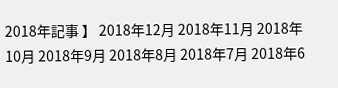2018年記事 】 2018年12月 2018年11月 2018年10月 2018年9月 2018年8月 2018年7月 2018年6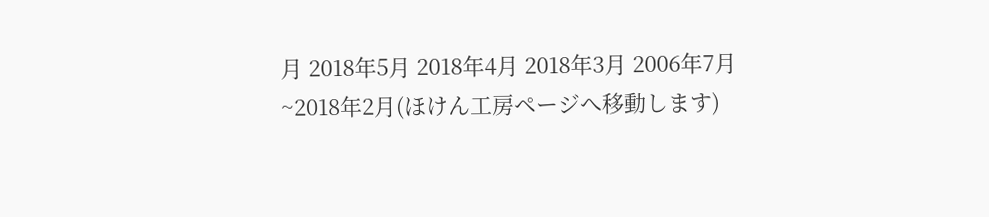月 2018年5月 2018年4月 2018年3月 2006年7月~2018年2月(ほけん工房ページへ移動します)